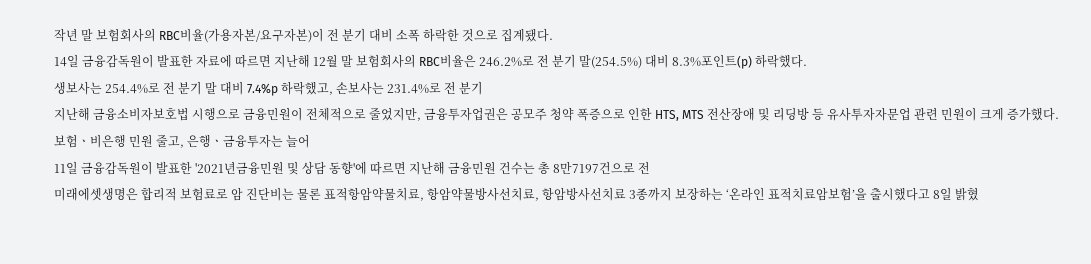작년 말 보험회사의 RBC비율(가용자본/요구자본)이 전 분기 대비 소폭 하락한 것으로 집계됐다.
14일 금융감독원이 발표한 자료에 따르면 지난해 12월 말 보험회사의 RBC비율은 246.2%로 전 분기 말(254.5%) 대비 8.3%포인트(p) 하락했다.
생보사는 254.4%로 전 분기 말 대비 7.4%p 하락했고, 손보사는 231.4%로 전 분기
지난해 금융소비자보호법 시행으로 금융민원이 전체적으로 줄었지만, 금융투자업권은 공모주 청약 폭증으로 인한 HTS, MTS 전산장애 및 리딩방 등 유사투자자문업 관련 민원이 크게 증가했다.
보험ㆍ비은행 민원 줄고, 은행ㆍ금융투자는 늘어
11일 금융감독원이 발표한 '2021년금융민원 및 상담 동향'에 따르면 지난해 금융민원 건수는 총 8만7197건으로 전
미래에셋생명은 합리적 보험료로 암 진단비는 물론 표적항암약물치료, 항암약물방사선치료, 항암방사선치료 3종까지 보장하는 ‘온라인 표적치료암보험’을 출시했다고 8일 밝혔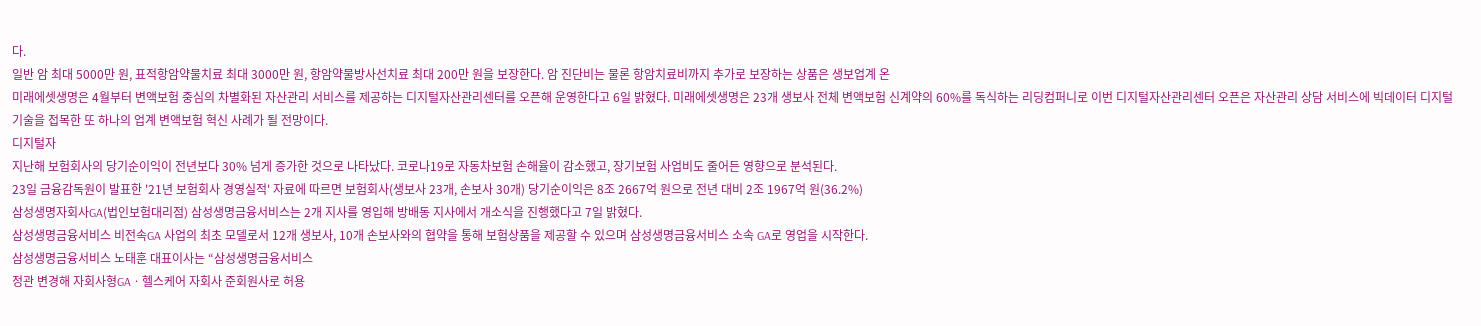다.
일반 암 최대 5000만 원, 표적항암약물치료 최대 3000만 원, 항암약물방사선치료 최대 200만 원을 보장한다. 암 진단비는 물론 항암치료비까지 추가로 보장하는 상품은 생보업계 온
미래에셋생명은 4월부터 변액보험 중심의 차별화된 자산관리 서비스를 제공하는 디지털자산관리센터를 오픈해 운영한다고 6일 밝혔다. 미래에셋생명은 23개 생보사 전체 변액보험 신계약의 60%를 독식하는 리딩컴퍼니로 이번 디지털자산관리센터 오픈은 자산관리 상담 서비스에 빅데이터 디지털 기술을 접목한 또 하나의 업계 변액보험 혁신 사례가 될 전망이다.
디지털자
지난해 보험회사의 당기순이익이 전년보다 30% 넘게 증가한 것으로 나타났다. 코로나19로 자동차보험 손해율이 감소했고, 장기보험 사업비도 줄어든 영향으로 분석된다.
23일 금융감독원이 발표한 '21년 보험회사 경영실적' 자료에 따르면 보험회사(생보사 23개, 손보사 30개) 당기순이익은 8조 2667억 원으로 전년 대비 2조 1967억 원(36.2%)
삼성생명자회사GA(법인보험대리점) 삼성생명금융서비스는 2개 지사를 영입해 방배동 지사에서 개소식을 진행했다고 7일 밝혔다.
삼성생명금융서비스 비전속GA 사업의 최초 모델로서 12개 생보사, 10개 손보사와의 협약을 통해 보험상품을 제공할 수 있으며 삼성생명금융서비스 소속 GA로 영업을 시작한다.
삼성생명금융서비스 노태훈 대표이사는 “삼성생명금융서비스
정관 변경해 자회사형GAㆍ헬스케어 자회사 준회원사로 허용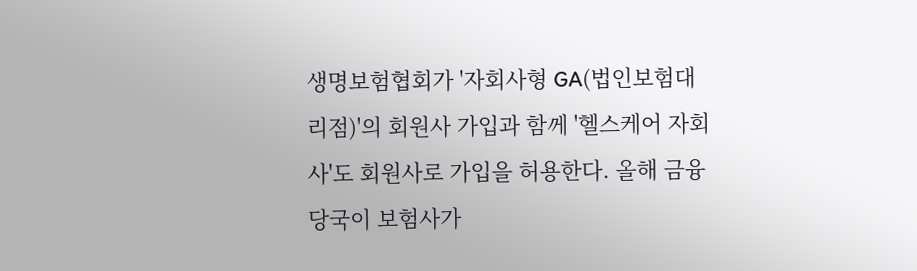생명보험협회가 '자회사형 GA(법인보험대리점)'의 회원사 가입과 함께 '헬스케어 자회사'도 회원사로 가입을 허용한다. 올해 금융당국이 보험사가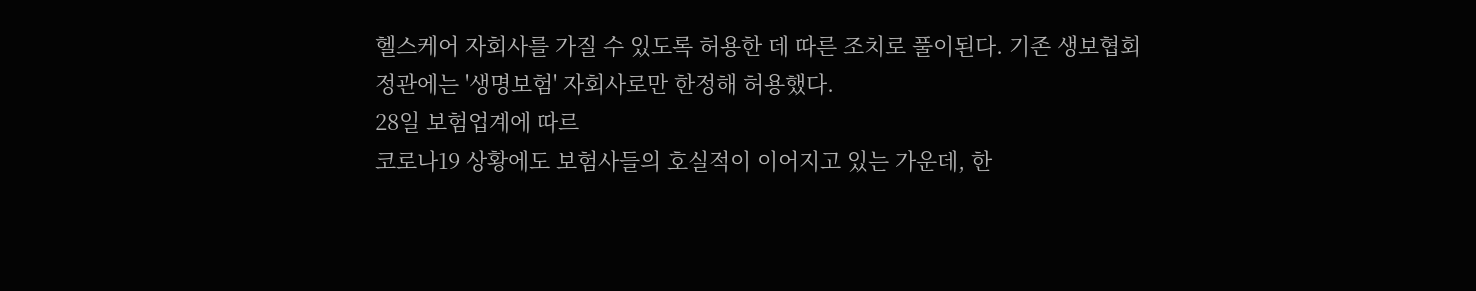헬스케어 자회사를 가질 수 있도록 허용한 데 따른 조치로 풀이된다. 기존 생보협회 정관에는 '생명보험' 자회사로만 한정해 허용했다.
28일 보험업계에 따르
코로나19 상황에도 보험사들의 호실적이 이어지고 있는 가운데, 한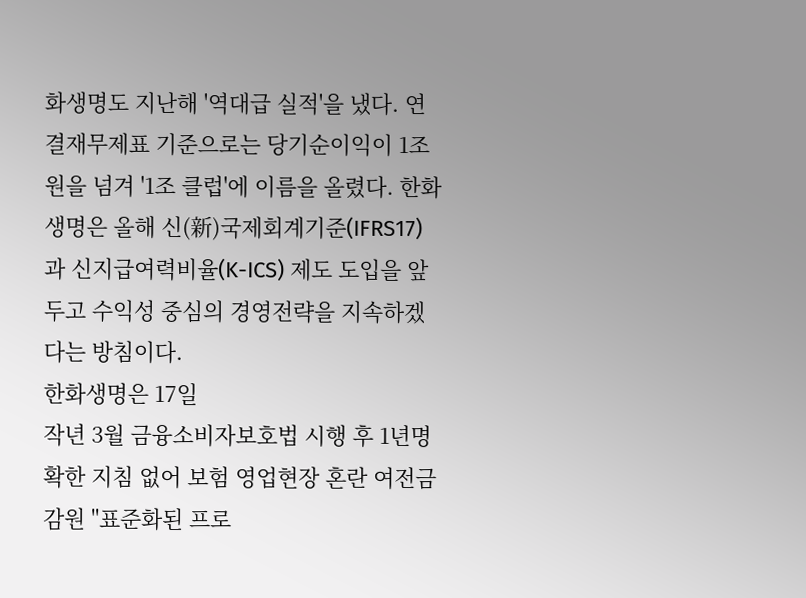화생명도 지난해 '역대급 실적'을 냈다. 연결재무제표 기준으로는 당기순이익이 1조 원을 넘겨 '1조 클럽'에 이름을 올렸다. 한화생명은 올해 신(新)국제회계기준(IFRS17)과 신지급여력비율(K-ICS) 제도 도입을 앞두고 수익성 중심의 경영전략을 지속하겠다는 방침이다.
한화생명은 17일
작년 3월 금융소비자보호법 시행 후 1년명확한 지침 없어 보험 영업현장 혼란 여전금감원 "표준화된 프로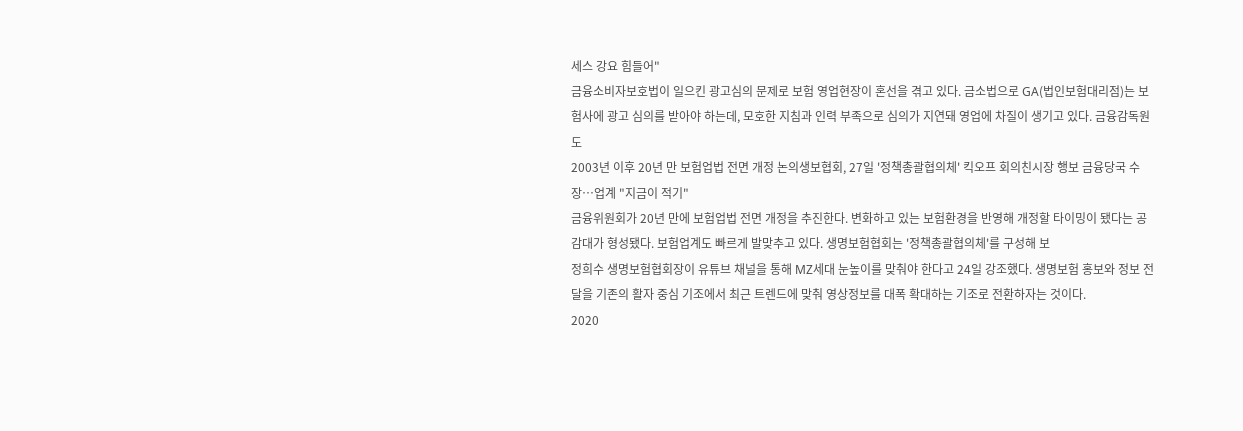세스 강요 힘들어"
금융소비자보호법이 일으킨 광고심의 문제로 보험 영업현장이 혼선을 겪고 있다. 금소법으로 GA(법인보험대리점)는 보험사에 광고 심의를 받아야 하는데, 모호한 지침과 인력 부족으로 심의가 지연돼 영업에 차질이 생기고 있다. 금융감독원도
2003년 이후 20년 만 보험업법 전면 개정 논의생보협회, 27일 '정책총괄협의체' 킥오프 회의친시장 행보 금융당국 수장…업계 "지금이 적기"
금융위원회가 20년 만에 보험업법 전면 개정을 추진한다. 변화하고 있는 보험환경을 반영해 개정할 타이밍이 됐다는 공감대가 형성됐다. 보험업계도 빠르게 발맞추고 있다. 생명보험협회는 '정책총괄협의체'를 구성해 보
정희수 생명보험협회장이 유튜브 채널을 통해 MZ세대 눈높이를 맞춰야 한다고 24일 강조했다. 생명보험 홍보와 정보 전달을 기존의 활자 중심 기조에서 최근 트렌드에 맞춰 영상정보를 대폭 확대하는 기조로 전환하자는 것이다.
2020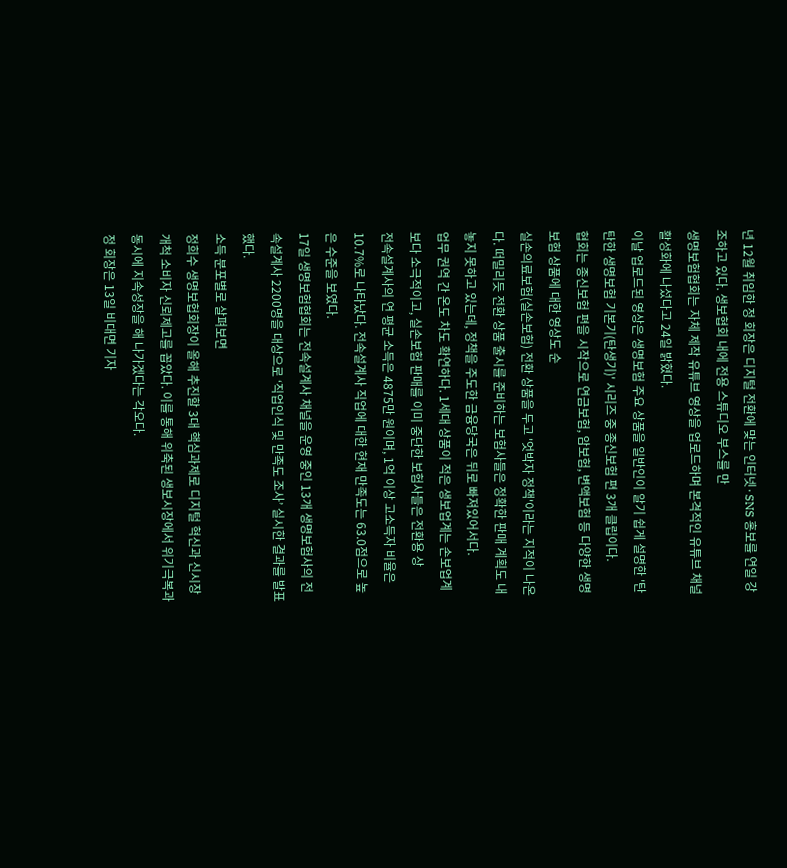년 12월 취임한 정 회장은 디지털 전환에 맞는 인터넷·SNS 홍보를 연일 강조하고 있다. 생보협회 내에 전용 스튜디오 부스를 만
생명보험협회는 자체 제작 유튜브 영상을 업로드하며 본격적인 유튜브 채널 활성화에 나섰다고 24일 밝혔다.
이날 업로드된 영상은 생명보험 주요 상품을 일반인이 알기 쉽게 설명한 '탄탄한 생명보험 기본기(탄생기)' 시리즈 중 종신보험 편 3개 클립이다.
협회는 종신보험 편을 시작으로 연금보험, 암보험, 변액보험 등 다양한 생명보험 상품에 대한 영상도 순
실손의료보험(실손보험) 전환 상품을 두고 '엇박자 정책'이라는 지적이 나온다. 떠밀리듯 전환 상품 출시를 준비하는 보험사들은 정확한 판매 계획도 내놓지 못하고 있는데, 정책을 주도한 금융당국은 뒤로 빠져있어서다.
업무 권역 간 온도 차도 확연하다. 1세대 상품이 적은 생보업계는 손보업계보다 소극적이고, 실손보험 판매를 이미 중단한 보험사들은 전환용 상
전속설계사의 연 평균 소득은 4875만 원이며, 1억 이상 고소득자 비율은 10.7%로 나타났다. 전속설계사 직업에 대한 현재 만족도는 63.0점으로 높은 수준을 보였다.
17일 생명보험협회는 전속설계사 채널을 운영 중인 13개 생명보험사의 전속설계사 2200명을 대상으로 ‘직업인식 및 만족도 조사’ 실시한 결과를 발표했다.
소득 분포별로 살펴보면
정희수 생명보헙회장이 올해 추진할 3대 핵심과제로 디지털 혁신과 신시장 개척 소비자 신뢰제고를 꼽았다. 이를 통해 위축된 생보시장에서 위기극복과 동시에 지속성장을 해 나가겠다는 각오다.
정 회장은 13일 비대면 기자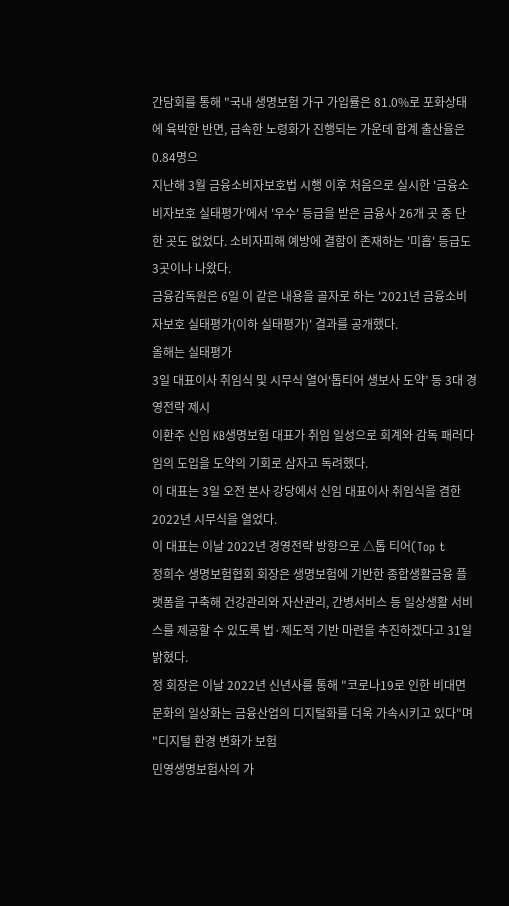간담회를 통해 "국내 생명보험 가구 가입률은 81.0%로 포화상태에 육박한 반면, 급속한 노령화가 진행되는 가운데 합계 출산율은 0.84명으
지난해 3월 금융소비자보호법 시행 이후 처음으로 실시한 '금융소비자보호 실태평가'에서 '우수' 등급을 받은 금융사 26개 곳 중 단 한 곳도 없었다. 소비자피해 예방에 결함이 존재하는 '미흡' 등급도 3곳이나 나왔다.
금융감독원은 6일 이 같은 내용을 골자로 하는 '2021년 금융소비자보호 실태평가(이하 실태평가)' 결과를 공개했다.
올해는 실태평가
3일 대표이사 취임식 및 시무식 열어‘톱티어 생보사 도약’ 등 3대 경영전략 제시
이환주 신임 KB생명보험 대표가 취임 일성으로 회계와 감독 패러다임의 도입을 도약의 기회로 삼자고 독려했다.
이 대표는 3일 오전 본사 강당에서 신임 대표이사 취임식을 겸한 2022년 시무식을 열었다.
이 대표는 이날 2022년 경영전략 방향으로 △톱 티어(Top t
정희수 생명보험협회 회장은 생명보험에 기반한 종합생활금융 플랫폼을 구축해 건강관리와 자산관리, 간병서비스 등 일상생활 서비스를 제공할 수 있도록 법·제도적 기반 마련을 추진하겠다고 31일 밝혔다.
정 회장은 이날 2022년 신년사를 통해 "코로나19로 인한 비대면 문화의 일상화는 금융산업의 디지털화를 더욱 가속시키고 있다"며 "디지털 환경 변화가 보험
민영생명보험사의 가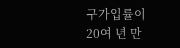구가입률이 20여 년 만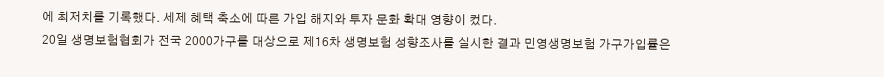에 최저치를 기록했다. 세제 혜택 축소에 따른 가입 해지와 투자 문화 확대 영향이 컸다.
20일 생명보험협회가 전국 2000가구를 대상으로 제16차 생명보험 성향조사를 실시한 결과 민영생명보험 가구가입률은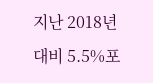지난 2018년 대비 5.5%포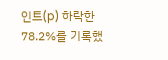인트(p) 하락한 78.2%를 기록했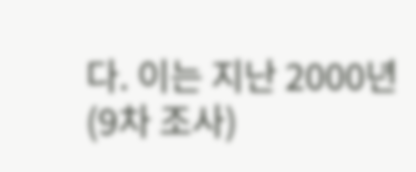다. 이는 지난 2000년(9차 조사)